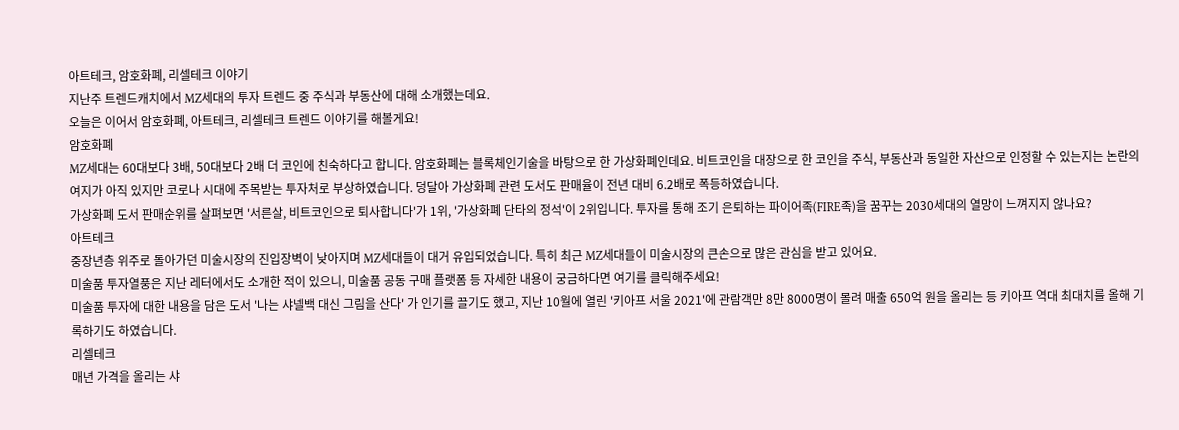아트테크, 암호화폐, 리셀테크 이야기
지난주 트렌드캐치에서 MZ세대의 투자 트렌드 중 주식과 부동산에 대해 소개했는데요.
오늘은 이어서 암호화폐, 아트테크, 리셀테크 트렌드 이야기를 해볼게요!
암호화폐
MZ세대는 60대보다 3배, 50대보다 2배 더 코인에 친숙하다고 합니다. 암호화폐는 블록체인기술을 바탕으로 한 가상화폐인데요. 비트코인을 대장으로 한 코인을 주식, 부동산과 동일한 자산으로 인정할 수 있는지는 논란의 여지가 아직 있지만 코로나 시대에 주목받는 투자처로 부상하였습니다. 덩달아 가상화폐 관련 도서도 판매율이 전년 대비 6.2배로 폭등하였습니다.
가상화폐 도서 판매순위를 살펴보면 '서른살, 비트코인으로 퇴사합니다'가 1위, '가상화폐 단타의 정석'이 2위입니다. 투자를 통해 조기 은퇴하는 파이어족(FIRE족)을 꿈꾸는 2030세대의 열망이 느껴지지 않나요?
아트테크
중장년층 위주로 돌아가던 미술시장의 진입장벽이 낮아지며 MZ세대들이 대거 유입되었습니다. 특히 최근 MZ세대들이 미술시장의 큰손으로 많은 관심을 받고 있어요.
미술품 투자열풍은 지난 레터에서도 소개한 적이 있으니, 미술품 공동 구매 플랫폼 등 자세한 내용이 궁금하다면 여기를 클릭해주세요!
미술품 투자에 대한 내용을 담은 도서 '나는 샤넬백 대신 그림을 산다' 가 인기를 끌기도 했고, 지난 10월에 열린 '키아프 서울 2021'에 관람객만 8만 8000명이 몰려 매출 650억 원을 올리는 등 키아프 역대 최대치를 올해 기록하기도 하였습니다.
리셀테크
매년 가격을 올리는 샤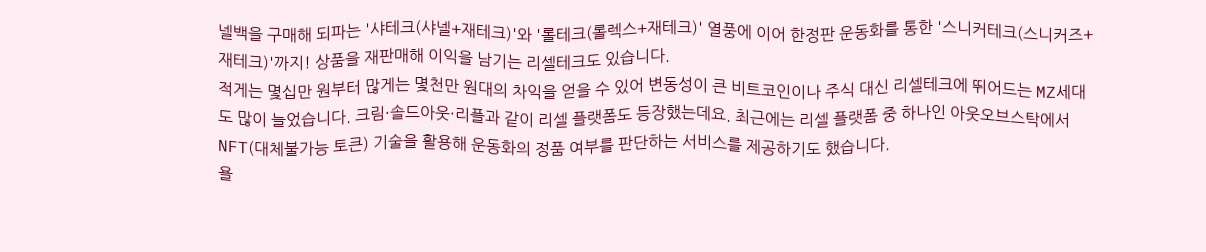넬백을 구매해 되파는 '샤테크(샤넬+재테크)'와 '롤테크(롤렉스+재테크)' 열풍에 이어 한정판 운동화를 통한 '스니커테크(스니커즈+재테크)'까지! 상품을 재판매해 이익을 남기는 리셀테크도 있습니다.
적게는 몇십만 원부터 많게는 몇천만 원대의 차익을 얻을 수 있어 변동성이 큰 비트코인이나 주식 대신 리셀테크에 뛰어드는 MZ세대도 많이 늘었습니다. 크림·솔드아웃·리플과 같이 리셀 플랫폼도 등장했는데요. 최근에는 리셀 플랫폼 중 하나인 아웃오브스탁에서 NFT(대체불가능 토큰) 기술을 활용해 운동화의 정품 여부를 판단하는 서비스를 제공하기도 했습니다.
욜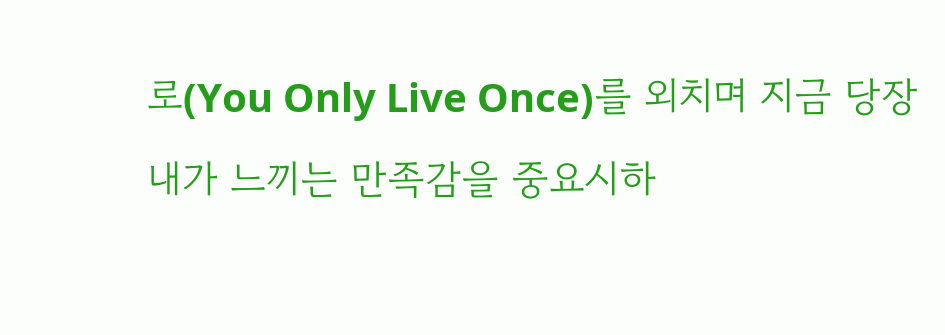로(You Only Live Once)를 외치며 지금 당장 내가 느끼는 만족감을 중요시하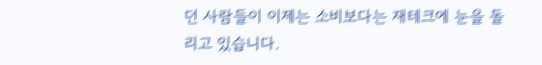던 사람들이 이제는 소비보다는 재테크에 눈을 돌리고 있습니다.